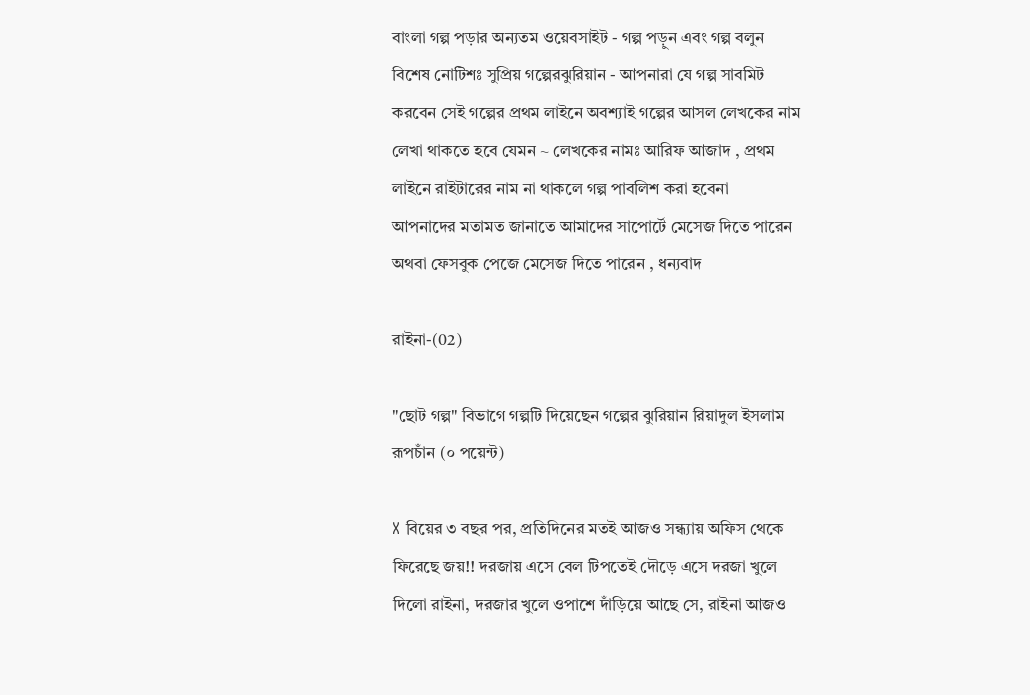বাংলা গল্প পড়ার অন্যতম ওয়েবসাইট - গল্প পড়ুন এবং গল্প বলুন
বিশেষ নোটিশঃ সুপ্রিয় গল্পেরঝুরিয়ান - আপনারা যে গল্প সাবমিট করবেন সেই গল্পের প্রথম লাইনে অবশ্যাই গল্পের আসল লেখকের নাম লেখা থাকতে হবে যেমন ~ লেখকের নামঃ আরিফ আজাদ , প্রথম লাইনে রাইটারের নাম না থাকলে গল্প পাবলিশ করা হবেনা
আপনাদের মতামত জানাতে আমাদের সাপোর্টে মেসেজ দিতে পারেন অথবা ফেসবুক পেজে মেসেজ দিতে পারেন , ধন্যবাদ

রাইনা-(02)

"ছোট গল্প" বিভাগে গল্পটি দিয়েছেন গল্পের ঝুরিয়ান রিয়াদুল ইসলাম রূপচাঁন (০ পয়েন্ট)

X বিয়ের ৩ বছর পর, প্রতিদিনের মতই আজও সন্ধ্যায় অফিস থেকে ফিরেছে জয়!! দরজায় এসে বেল টিপতেই দৌড়ে এসে দরজা খুলে দিলো রাইনা, দরজার খুলে ওপাশে দাঁড়িয়ে আছে সে, রাইনা আজও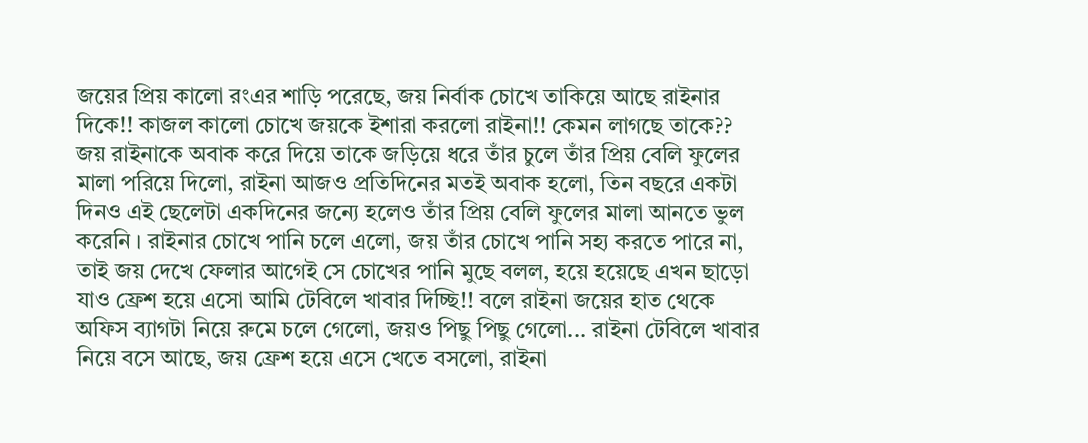জয়ের প্রিয় কালো রংএর শাড়ি পরেছে, জয় নির্বাক চোখে তাকিয়ে আছে রাইনার দিকে!! কাজল কালো চোখে জয়কে ইশারা করলো রাইনা!! কেমন লাগছে তাকে?? জয় রাইনাকে অবাক করে দিয়ে তাকে জড়িয়ে ধরে তাঁর চুলে তাঁর প্রিয় বেলি ফুলের মালা পরিয়ে দিলো, রাইনা আজও প্রতিদিনের মতই অবাক হলো, তিন বছরে একটা দিনও এই ছেলেটা একদিনের জন্যে হলেও তাঁর প্রিয় বেলি ফুলের মালা আনতে ভুল করেনি । রাইনার চোখে পানি চলে এলো, জয় তাঁর চোখে পানি সহ্য করতে পারে না, তাই জয় দেখে ফেলার আগেই সে চোখের পানি মুছে বলল, হয়ে হয়েছে এখন ছাড়ো যাও ফ্রেশ হয়ে এসো আমি টেবিলে খাবার দিচ্ছি!! বলে রাইনা জয়ের হাত থেকে অফিস ব্যাগটা নিয়ে রুমে চলে গেলো, জয়ও পিছু পিছু গেলো... রাইনা টেবিলে খাবার নিয়ে বসে আছে, জয় ফ্রেশ হয়ে এসে খেতে বসলো, রাইনা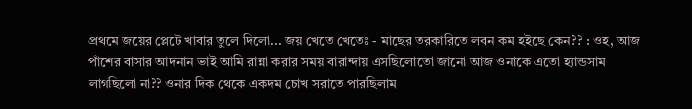প্রথমে জয়ের প্লেটে খাবার তুলে দিলো... জয় খেতে খেতেঃ - মাছের তরকারিতে লবন কম হইছে কেন?? : ওহ, আজ পাঁশের বাসার আদনান ভাই আমি রান্না করার সময় বারান্দায় এসছিলোতো জানো আজ ওনাকে এতো হ্যান্ডসাম লাগছিলো না?? ওনার দিক থেকে একদম চোখ সরাতে পারছিলাম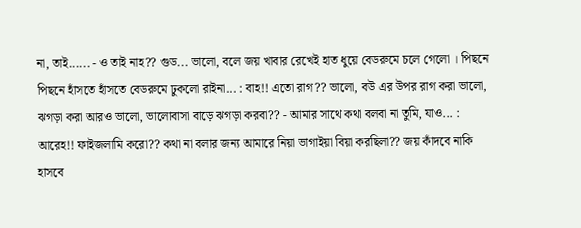না, তাই...... - ও তাই নাহ?? গুড... ভালো, বলে জয় খাবার রেখেই হাত ধুয়ে বেডরুমে চলে গেলো । পিছনে পিছনে হাঁসতে হাঁসতে বেডরুমে ঢুকলো রাইনা... : বাহ!! এতো রাগ?? ভালো, বউ এর উপর রাগ করা ভালো, ঝগড়া করা আরও ভালো, ভালোবাসা বাড়ে ঝগড়া করবা?? - আমার সাথে কথা বলবা না তুমি, যাও... : আরেহ!! ফাইজলামি করো?? কথা না বলার জন্য আমারে নিয়া ভাগাইয়া বিয়া করছিলা?? জয় কাঁদবে নাকি হাসবে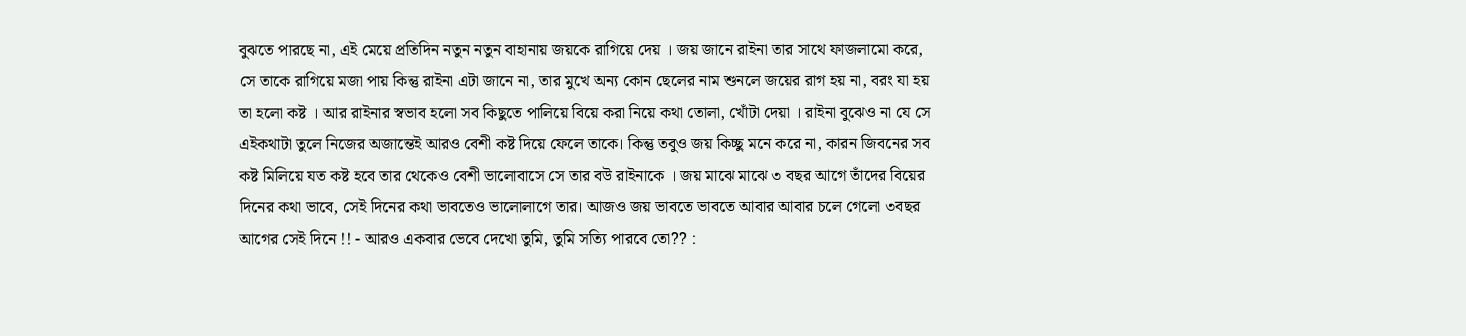বুঝতে পারছে না, এই মেয়ে প্রতিদিন নতুন নতুন বাহানায় জয়কে রাগিয়ে দেয় । জয় জানে রাইনা তার সাথে ফাজলামো করে, সে তাকে রাগিয়ে মজা পায় কিন্তু রাইনা এটা জানে না, তার মুখে অন্য কোন ছেলের নাম শুনলে জয়ের রাগ হয় না, বরং যা হয় তা হলো কষ্ট । আর রাইনার স্বভাব হলো সব কিছুতে পালিয়ে বিয়ে করা নিয়ে কথা তোলা, খোঁটা দেয়া । রাইনা বুঝেও না যে সে এইকথাটা তুলে নিজের অজান্তেই আরও বেশী কষ্ট দিয়ে ফেলে তাকে। কিন্তু তবুও জয় কিচ্ছু মনে করে না, কারন জিবনের সব কষ্ট মিলিয়ে যত কষ্ট হবে তার থেকেও বেশী ভালোবাসে সে তার বউ রাইনাকে । জয় মাঝে মাঝে ৩ বছর আগে তাঁদের বিয়ের দিনের কথা ভাবে, সেই দিনের কথা ভাবতেও ভালোলাগে তার। আজও জয় ভাবতে ভাবতে আবার আবার চলে গেলো ৩বছর আগের সেই দিনে !! - আরও একবার ভেবে দেখো তুমি, তুমি সত্যি পারবে তো?? :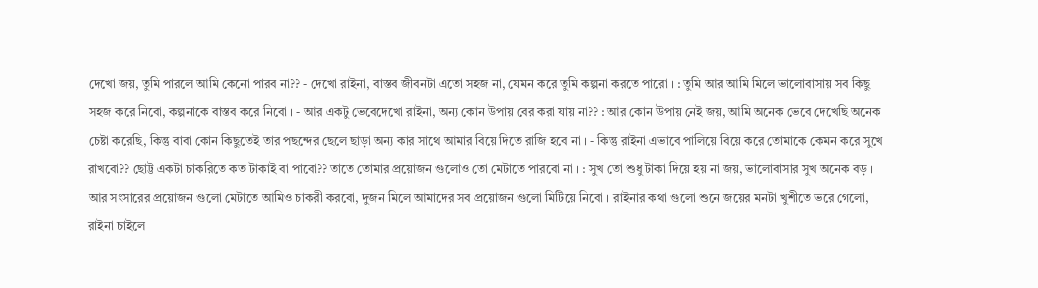দেখো জয়, তুমি পারলে আমি কেনো পারব না?? - দেখো রাইনা, বাস্তব জীবনটা এতো সহজ না, যেমন করে তুমি কল্পনা করতে পারো । : তুমি আর আমি মিলে ভালোবাসায় সব কিছু সহজ করে নিবো, কল্পনাকে বাস্তব করে নিবো । - আর একটু ভেবেদেখো রাইনা, অন্য কোন উপায় বের করা যায় না?? : আর কোন উপায় নেই জয়, আমি অনেক ভেবে দেখেছি অনেক চেষ্টা করেছি, কিন্তু বাবা কোন কিছুতেই তার পছন্দের ছেলে ছাড়া অন্য কার সাথে আমার বিয়ে দিতে রাজি হবে না । - কিন্তু রাইনা এভাবে পালিয়ে বিয়ে করে তোমাকে কেমন করে সুখে রাখবো?? ছোট্ট একটা চাকরিতে কত টাকাই বা পাবো?? তাতে তোমার প্রয়োজন গুলোও তো মেটাতে পারবো না । : সুখ তো শুধু টাকা দিয়ে হয় না জয়, ভালোবাসার সুখ অনেক বড় । আর সংসারের প্রয়োজন গুলো মেটাতে আমিও চাকরী করবো, দুজন মিলে আমাদের সব প্রয়োজন গুলো মিটিয়ে নিবো । রাইনার কথা গুলো শুনে জয়ের মনটা খুশীতে ভরে গেলো, রাইনা চাইলে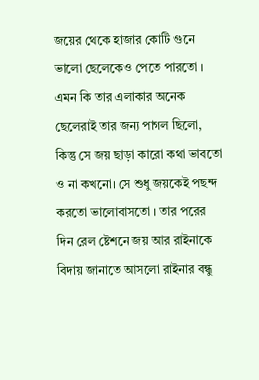জয়ের থেকে হাজার কোটি গুনে ভালো ছেলেকেও পেতে পারতো । এমন কি তার এলাকার অনেক ছেলেরাই তার জন্য পাগল ছিলো, কিন্তু সে জয় ছাড়া কারো কথা ভাবতো ও না কখনো। সে শুধু জয়কেই পছন্দ করতো ভালোবাসতো । তার পরের দিন রেল ষ্টেশনে জয় আর রাইনাকে বিদায় জানাতে আসলো রাইনার বন্ধু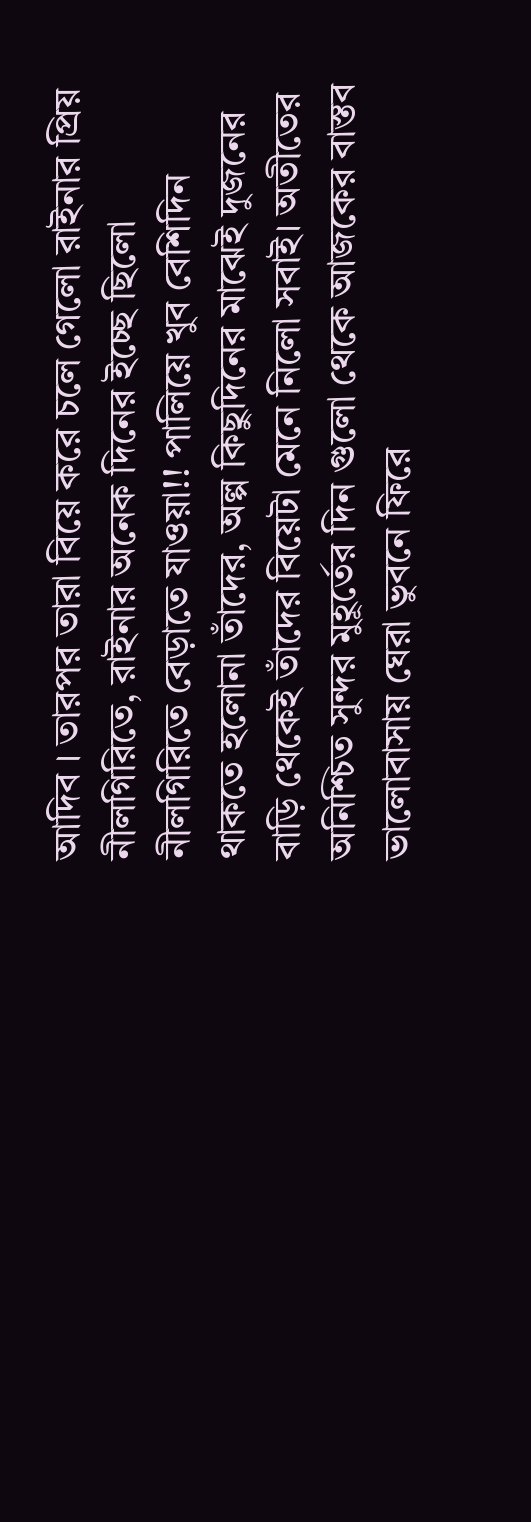আদিব । তারপর তারা বিয়ে করে চলে গেলো রাইনার প্রিয় নীলগিরিতে, রাইনার অনেক দিনের ইচ্ছে ছিলো নীলগিরিতে বেড়াতে যাওয়া!! পালিয়ে খুব বেশিদিন থাকতে হলোনা তাঁদের, অল্প কিছুদিনের মাঝেই দুজনের বাড়ি থেকেই তাঁদের বিয়েটা মেনে নিলো সবাই। অতীতের অনিশ্চিত সুন্দর মুহূর্তের দিন গুলো থেকে আজকের বাস্তব ভালোবাসায় ঘেরা ভুবনে ফিরে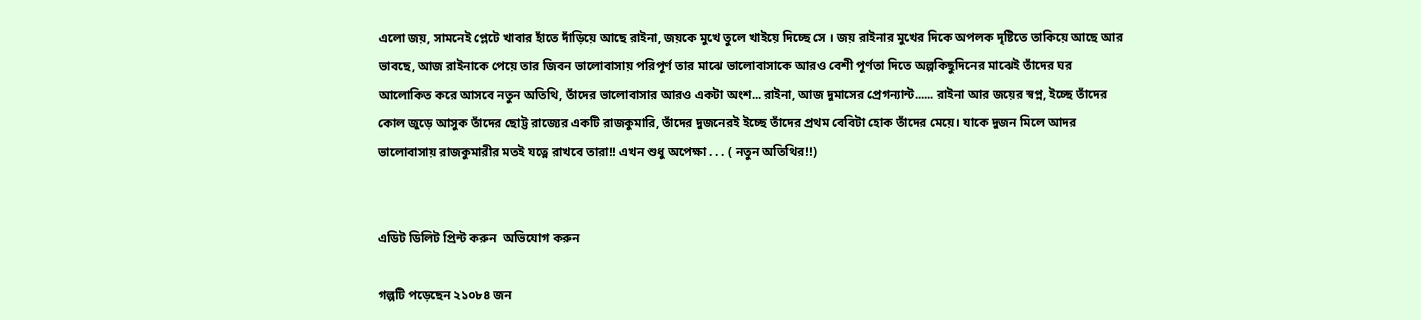এলো জয়, সামনেই প্লেটে খাবার হাঁতে দাঁড়িয়ে আছে রাইনা, জয়কে মুখে তুলে খাইয়ে দিচ্ছে সে । জয় রাইনার মুখের দিকে অপলক দৃষ্টিতে তাকিয়ে আছে আর ভাবছে, আজ রাইনাকে পেয়ে তার জিবন ভালোবাসায় পরিপূর্ণ তার মাঝে ভালোবাসাকে আরও বেশী পূর্ণতা দিতে অল্পকিছুদিনের মাঝেই তাঁদের ঘর আলোকিত করে আসবে নতুন অতিথি, তাঁদের ভালোবাসার আরও একটা অংশ... রাইনা, আজ দুমাসের প্রেগন্যান্ট...... রাইনা আর জয়ের স্বপ্ন, ইচ্ছে তাঁদের কোল জুড়ে আসুক তাঁদের ছোট্ট রাজ্যের একটি রাজকুমারি, তাঁদের দুজনেরই ইচ্ছে তাঁদের প্রথম বেবিটা হোক তাঁদের মেয়ে। যাকে দুজন মিলে আদর ভালোবাসায় রাজকুমারীর মতই যত্নে রাখবে তারা!! এখন শুধু অপেক্ষা . . . ( নতুন অতিথির!!)


এডিট ডিলিট প্রিন্ট করুন  অভিযোগ করুন

গল্পটি পড়েছেন ২১০৮৪ জন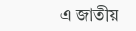এ জাতীয়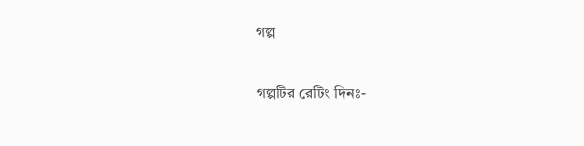গল্প

গল্পটির রেটিং দিনঃ-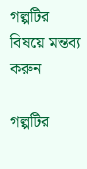গল্পটির বিষয়ে মন্তব্য করুন

গল্পটির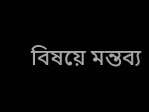বিষয়ে মন্তব্য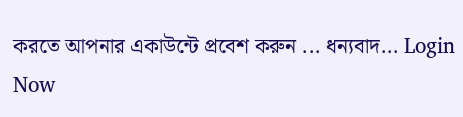করতে আপনার একাউন্টে প্রবেশ করুন ... ধন্যবাদ... Login Now